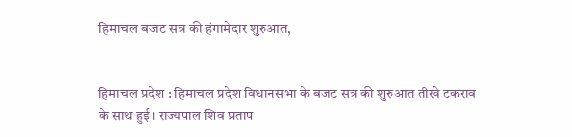हिमाचल बजट सत्र की हंगामेदार शुरुआत,


हिमाचल प्रदेश : हिमाचल प्रदेश विधानसभा के बजट सत्र की शुरुआत तीखे टकराव के साथ हुई। राज्यपाल शिव प्रताप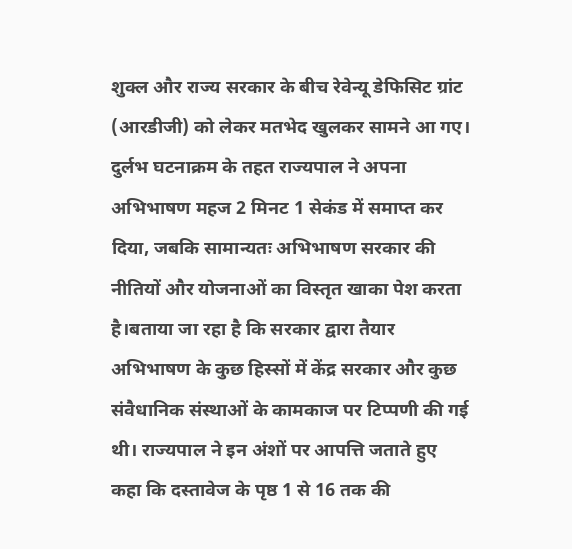शुक्ल और राज्य सरकार के बीच रेवेन्यू डेफिसिट ग्रांट (आरडीजी) को लेकर मतभेद खुलकर सामने आ गए। दुर्लभ घटनाक्रम के तहत राज्यपाल ने अपना अभिभाषण महज 2 मिनट 1 सेकंड में समाप्त कर दिया, जबकि सामान्यतः अभिभाषण सरकार की नीतियों और योजनाओं का विस्तृत खाका पेश करता है।बताया जा रहा है कि सरकार द्वारा तैयार अभिभाषण के कुछ हिस्सों में केंद्र सरकार और कुछ संवैधानिक संस्थाओं के कामकाज पर टिप्पणी की गई थी। राज्यपाल ने इन अंशों पर आपत्ति जताते हुए कहा कि दस्तावेज के पृष्ठ 1 से 16 तक की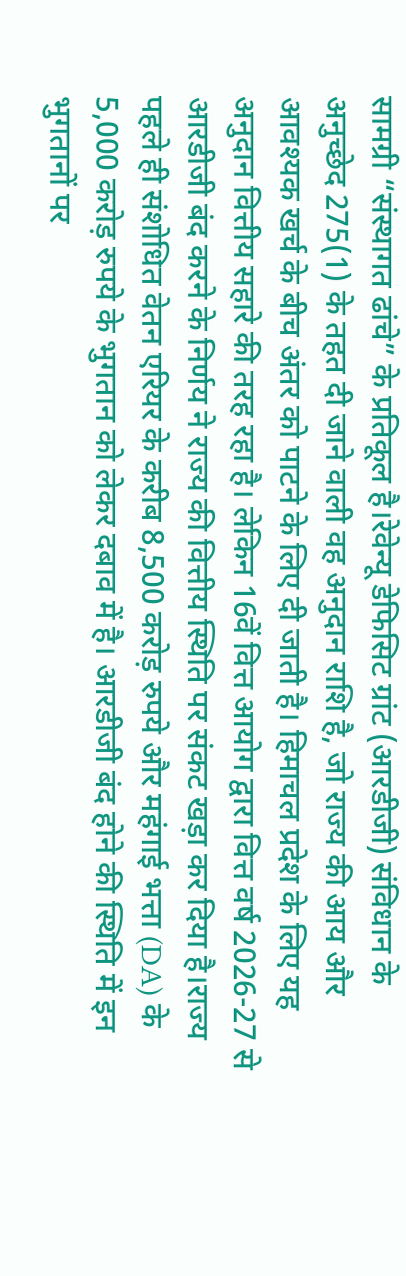सामग्री “संस्थागत ढांचे” के प्रतिकूल है।रेवेन्यू डेफिसिट ग्रांट (आरडीजी) संविधान के अनुच्छेद 275(1) के तहत दी जाने वाली वह अनुदान राशि है, जो राज्य की आय और आवश्यक खर्च के बीच अंतर को पाटने के लिए दी जाती है। हिमाचल प्रदेश के लिए यह अनुदान वित्तीय सहारे की तरह रहा है। लेकिन 16वें वित्त आयोग द्वारा वित्त वर्ष 2026-27 से आरडीजी बंद करने के निर्णय ने राज्य की वित्तीय स्थिति पर संकट खड़ा कर दिया है।राज्य पहले ही संशोधित वेतन एरियर के करीब 8,500 करोड़ रुपये और महंगाई भत्ता (DA) के 5,000 करोड़ रुपये के भुगतान को लेकर दबाव में है। आरडीजी बंद होने की स्थिति में इन भुगतानों पर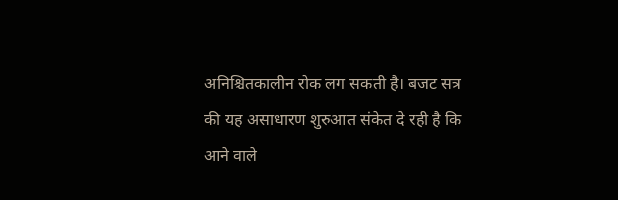अनिश्चितकालीन रोक लग सकती है। बजट सत्र की यह असाधारण शुरुआत संकेत दे रही है कि आने वाले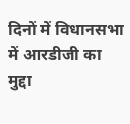दिनों में विधानसभा में आरडीजी का मुद्दा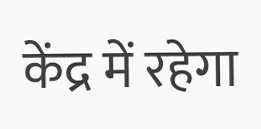केंद्र में रहेगा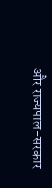और राज्यपाल-सरकार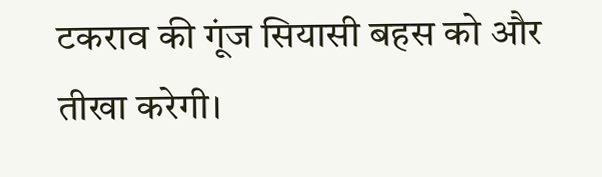टकराव की गूंज सियासी बहस को और तीखा करेगी।